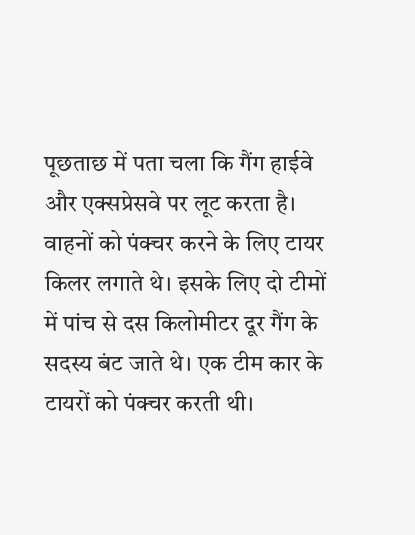पूछताछ में पता चला कि गैंग हाईवे और एक्सप्रेसवे पर लूट करता है। वाहनों को पंक्चर करने के लिए टायर किलर लगाते थे। इसके लिए दो टीमों में पांच से दस किलोमीटर दूर गैंग के सदस्य बंट जाते थे। एक टीम कार के टायरों को पंक्चर करती थी।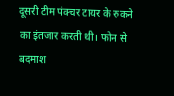दूसरी टीम पंक्चर टायर के रुकने का इंतजार करती थी। फोन से बदमाश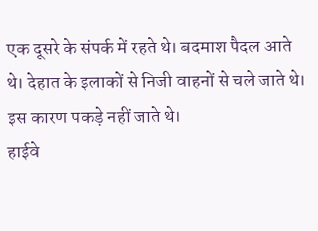एक दूसरे के संपर्क में रहते थे। बदमाश पैदल आते थे। देहात के इलाकों से निजी वाहनों से चले जाते थे। इस कारण पकड़े नहीं जाते थे।
हाईवे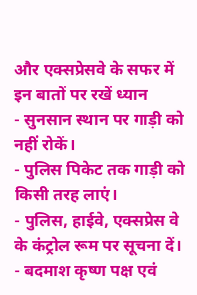और एक्सप्रेसवे के सफर में इन बातों पर रखें ध्यान
- सुनसान स्थान पर गाड़ी को नहीं रोकें।
- पुलिस पिकेट तक गाड़ी को किसी तरह लाएं।
- पुलिस, हाईवे, एक्सप्रेस वे के कंट्रोल रूम पर सूचना दें।
- बदमाश कृष्ण पक्ष एवं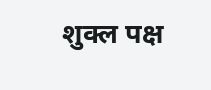शुक्ल पक्ष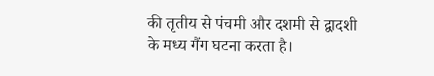की तृतीय से पंचमी और दशमी से द्वादशी के मध्य गैंग घटना करता है।